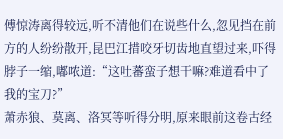傅惊涛离得较远,听不清他们在说些什么,忽见挡在前方的人纷纷散开,昆巴江措咬牙切齿地直望过来,吓得脖子一缩,嘟哝道:“这吐蕃蛮子想干嘛?难道看中了我的宝刀?”
萧赤狼、莫离、洛冥等听得分明,原来眼前这卷古经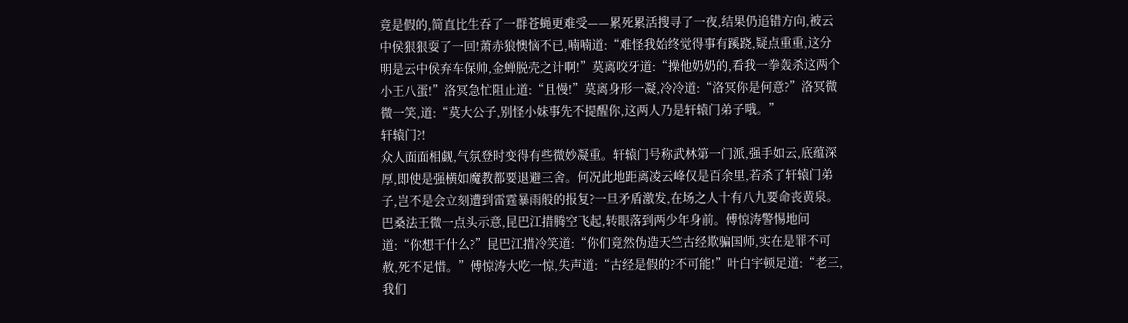竟是假的,简直比生吞了一群苍蝇更难受——累死累活搜寻了一夜,结果仍追错方向,被云中侯狠狠耍了一回!萧赤狼懊恼不已,喃喃道:“难怪我始终觉得事有蹊跷,疑点重重,这分明是云中侯弃车保帅,金蝉脱壳之计啊!”莫离咬牙道:“操他奶奶的,看我一拳轰杀这两个小王八蛋!”洛冥急忙阻止道:“且慢!”莫离身形一凝,冷冷道:“洛冥你是何意?”洛冥微微一笑,道:“莫大公子,别怪小妹事先不提醒你,这两人乃是轩辕门弟子哦。”
轩辕门?!
众人面面相觑,气氛登时变得有些微妙凝重。轩辕门号称武林第一门派,强手如云,底蕴深厚,即使是强横如魔教都要退避三舍。何况此地距离凌云峰仅是百余里,若杀了轩辕门弟子,岂不是会立刻遭到雷霆暴雨般的报复?一旦矛盾激发,在场之人十有八九要命丧黄泉。
巴桑法王微一点头示意,昆巴江措腾空飞起,转眼落到两少年身前。傅惊涛警惕地问道:“你想干什么?”昆巴江措冷笑道:“你们竟然伪造天竺古经欺骗国师,实在是罪不可赦,死不足惜。”傅惊涛大吃一惊,失声道:“古经是假的?不可能!”叶白宇顿足道:“老三,我们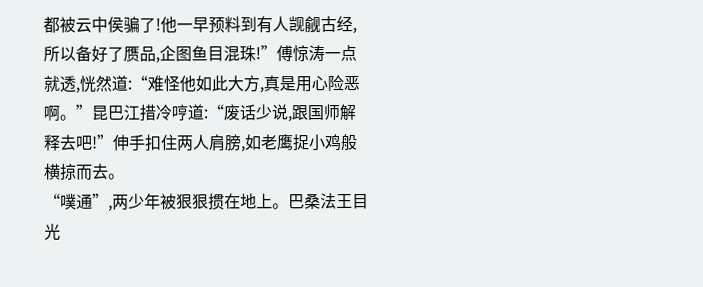都被云中侯骗了!他一早预料到有人觊觎古经,所以备好了赝品,企图鱼目混珠!”傅惊涛一点就透,恍然道:“难怪他如此大方,真是用心险恶啊。”昆巴江措冷哼道:“废话少说,跟国师解释去吧!”伸手扣住两人肩膀,如老鹰捉小鸡般横掠而去。
“噗通”,两少年被狠狠掼在地上。巴桑法王目光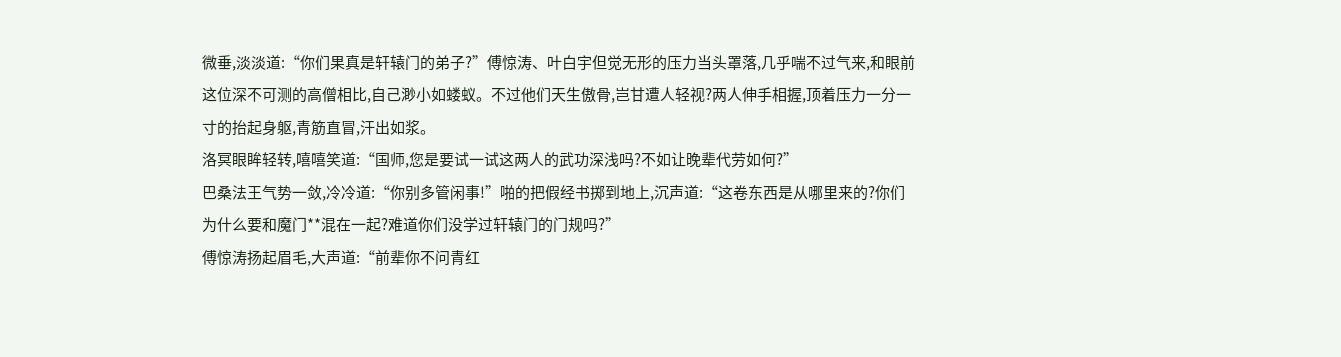微垂,淡淡道:“你们果真是轩辕门的弟子?”傅惊涛、叶白宇但觉无形的压力当头罩落,几乎喘不过气来,和眼前这位深不可测的高僧相比,自己渺小如蝼蚁。不过他们天生傲骨,岂甘遭人轻视?两人伸手相握,顶着压力一分一寸的抬起身躯,青筋直冒,汗出如浆。
洛冥眼眸轻转,嘻嘻笑道:“国师,您是要试一试这两人的武功深浅吗?不如让晚辈代劳如何?”
巴桑法王气势一敛,冷冷道:“你别多管闲事!”啪的把假经书掷到地上,沉声道:“这卷东西是从哪里来的?你们为什么要和魔门**混在一起?难道你们没学过轩辕门的门规吗?”
傅惊涛扬起眉毛,大声道:“前辈你不问青红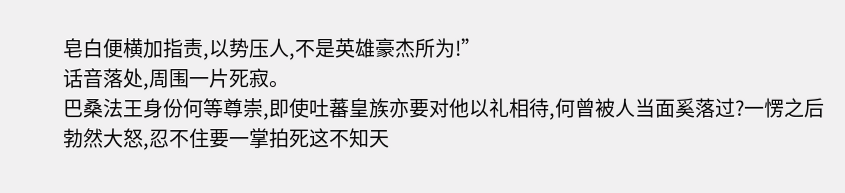皂白便横加指责,以势压人,不是英雄豪杰所为!”
话音落处,周围一片死寂。
巴桑法王身份何等尊崇,即使吐蕃皇族亦要对他以礼相待,何曾被人当面奚落过?一愣之后勃然大怒,忍不住要一掌拍死这不知天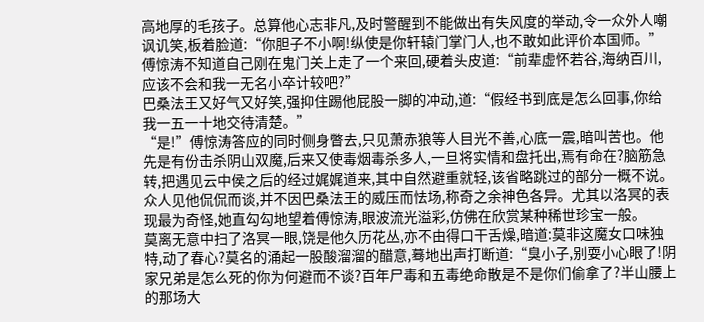高地厚的毛孩子。总算他心志非凡,及时警醒到不能做出有失风度的举动,令一众外人嘲讽讥笑,板着脸道:“你胆子不小啊!纵使是你轩辕门掌门人,也不敢如此评价本国师。”
傅惊涛不知道自己刚在鬼门关上走了一个来回,硬着头皮道:“前辈虚怀若谷,海纳百川,应该不会和我一无名小卒计较吧?”
巴桑法王又好气又好笑,强抑住踢他屁股一脚的冲动,道:“假经书到底是怎么回事,你给我一五一十地交待清楚。”
“是!”傅惊涛答应的同时侧身瞥去,只见萧赤狼等人目光不善,心底一震,暗叫苦也。他先是有份击杀阴山双魔,后来又使毒烟毒杀多人,一旦将实情和盘托出,焉有命在?脑筋急转,把遇见云中侯之后的经过娓娓道来,其中自然避重就轻,该省略跳过的部分一概不说。
众人见他侃侃而谈,并不因巴桑法王的威压而怯场,称奇之余神色各异。尤其以洛冥的表现最为奇怪,她直勾勾地望着傅惊涛,眼波流光溢彩,仿佛在欣赏某种稀世珍宝一般。
莫离无意中扫了洛冥一眼,饶是他久历花丛,亦不由得口干舌燥,暗道:莫非这魔女口味独特,动了春心?莫名的涌起一股酸溜溜的醋意,蓦地出声打断道:“臭小子,别耍小心眼了!阴家兄弟是怎么死的你为何避而不谈?百年尸毒和五毒绝命散是不是你们偷拿了?半山腰上的那场大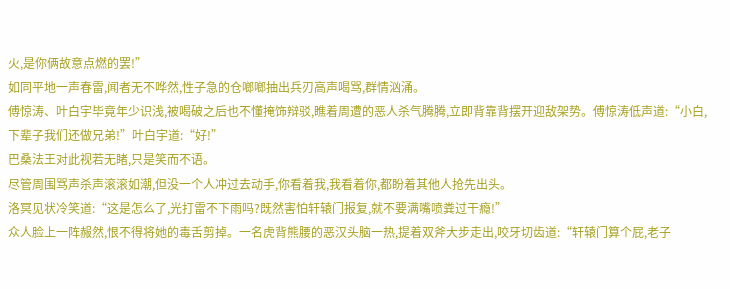火,是你俩故意点燃的罢!”
如同平地一声春雷,闻者无不哗然,性子急的仓啷啷抽出兵刃高声喝骂,群情汹涌。
傅惊涛、叶白宇毕竟年少识浅,被喝破之后也不懂掩饰辩驳,瞧着周遭的恶人杀气腾腾,立即背靠背摆开迎敌架势。傅惊涛低声道:“小白,下辈子我们还做兄弟!”叶白宇道:“好!”
巴桑法王对此视若无睹,只是笑而不语。
尽管周围骂声杀声滚滚如潮,但没一个人冲过去动手,你看着我,我看着你,都盼着其他人抢先出头。
洛冥见状冷笑道:“这是怎么了,光打雷不下雨吗?既然害怕轩辕门报复,就不要满嘴喷粪过干瘾!”
众人脸上一阵赧然,恨不得将她的毒舌剪掉。一名虎背熊腰的恶汉头脑一热,提着双斧大步走出,咬牙切齿道:“轩辕门算个屁,老子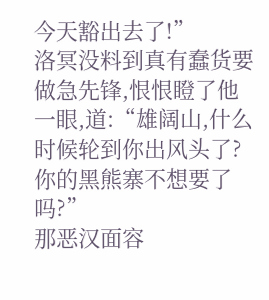今天豁出去了!”
洛冥没料到真有蠢货要做急先锋,恨恨瞪了他一眼,道:“雄阔山,什么时候轮到你出风头了?你的黑熊寨不想要了吗?”
那恶汉面容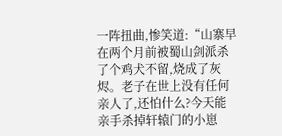一阵扭曲,惨笑道:“山寨早在两个月前被蜀山剑派杀了个鸡犬不留,烧成了灰烬。老子在世上没有任何亲人了,还怕什么?今天能亲手杀掉轩辕门的小崽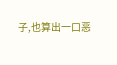子,也算出一口恶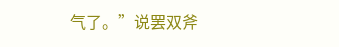气了。”说罢双斧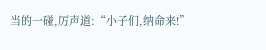当的一碰,厉声道:“小子们,纳命来!”